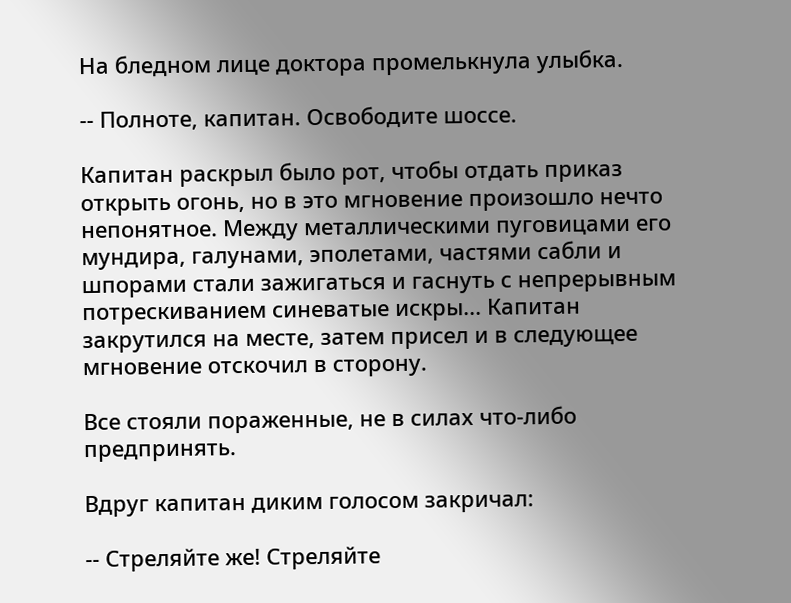На бледном лице доктора промелькнула улыбка.

-- Полноте, капитан. Освободите шоссе.

Капитан раскрыл было рот, чтобы отдать приказ открыть огонь, но в это мгновение произошло нечто непонятное. Между металлическими пуговицами его мундира, галунами, эполетами, частями сабли и шпорами стали зажигаться и гаснуть с непрерывным потрескиванием синеватые искры... Капитан закрутился на месте, затем присел и в следующее мгновение отскочил в сторону.

Все стояли пораженные, не в силах что-либо предпринять.

Вдруг капитан диким голосом закричал:

-- Стреляйте же! Стреляйте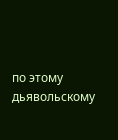по этому дьявольскому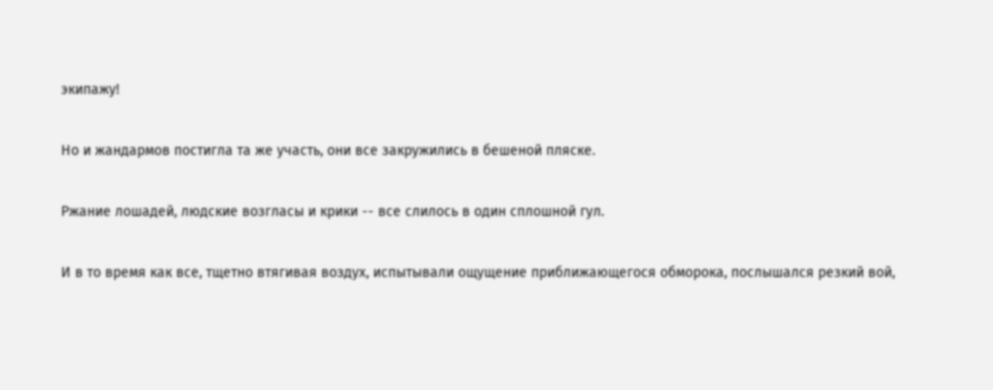экипажу!

Но и жандармов постигла та же участь, они все закружились в бешеной пляске.

Ржание лошадей, людские возгласы и крики -- все слилось в один сплошной гул.

И в то время как все, тщетно втягивая воздух, испытывали ощущение приближающегося обморока, послышался резкий вой,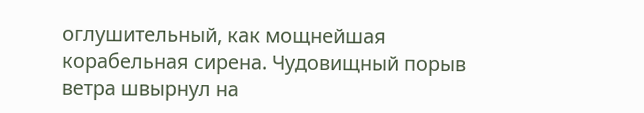оглушительный, как мощнейшая корабельная сирена. Чудовищный порыв ветра швырнул на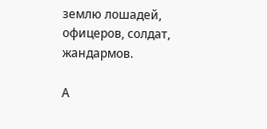землю лошадей, офицеров, солдат, жандармов.

А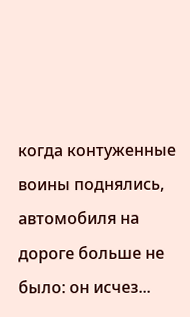когда контуженные воины поднялись, автомобиля на дороге больше не было: он исчез...